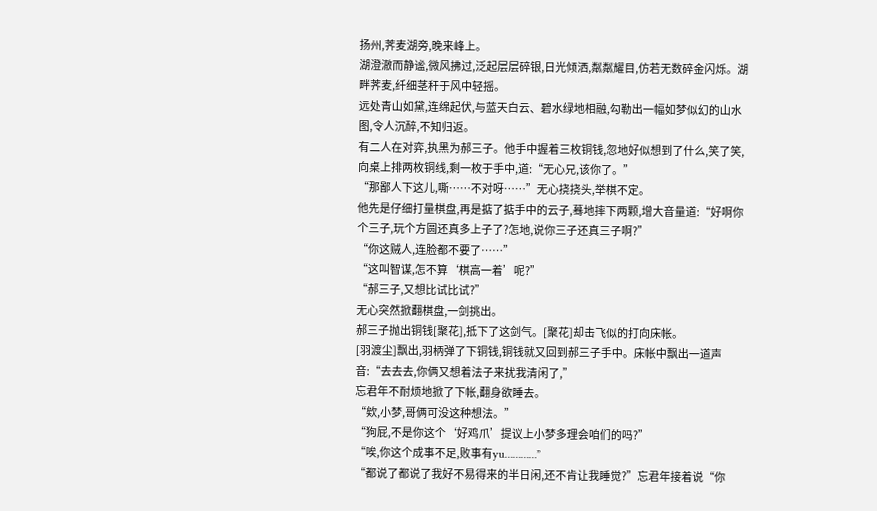扬州,荠麦湖旁,晚来峰上。
湖澄澈而静谧,微风拂过,泛起层层碎银,日光倾洒,粼粼耀目,仿若无数碎金闪烁。湖畔荠麦,纤细茎秆于风中轻摇。
远处青山如黛,连绵起伏,与蓝天白云、碧水绿地相融,勾勒出一幅如梦似幻的山水图,令人沉醉,不知归返。
有二人在对弈,执黑为郝三子。他手中握着三枚铜钱,忽地好似想到了什么,笑了笑,向桌上排两枚铜线,剩一枚于手中,道:“无心兄,该你了。”
“那鄙人下这儿,嘶……不对呀……”无心挠挠头,举棋不定。
他先是仔细打量棋盘,再是掂了掂手中的云子,蓦地摔下两颗,增大音量道:“好啊你个三子,玩个方圆还真多上子了?怎地,说你三子还真三子啊?”
“你这贼人,连脸都不要了……”
“这叫智谋,怎不算‘棋高一着’呢?”
“郝三子,又想比试比试?”
无心突然掀翻棋盘,一剑挑出。
郝三子抛出铜钱[聚花],抵下了这剑气。[聚花]却击飞似的打向床帐。
[羽渡尘]飘出,羽柄弹了下铜钱,铜钱就又回到郝三子手中。床帐中飘出一道声音:“去去去,你俩又想着法子来扰我清闲了,”
忘君年不耐烦地掀了下帐,翻身欲睡去。
“欸,小梦,哥俩可没这种想法。”
“狗屁,不是你这个‘好鸡爪’提议上小梦多理会咱们的吗?”
“唉,你这个成事不足,败事有yu…………”
“都说了都说了我好不易得来的半日闲,还不肯让我睡觉?”忘君年接着说“你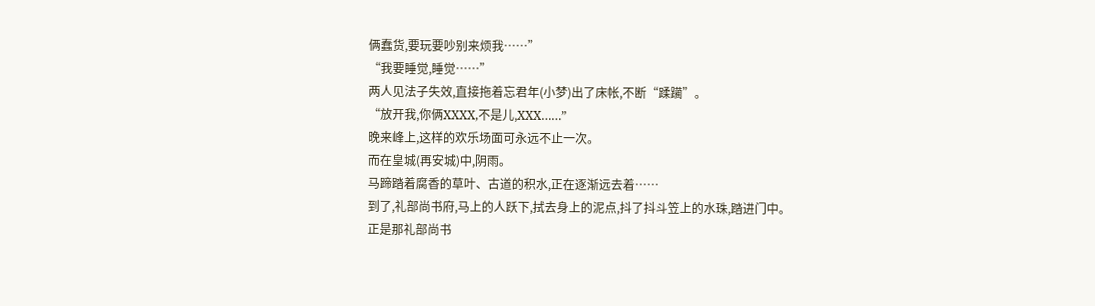俩蠢货,要玩要吵别来烦我……”
“我要睡觉,睡觉……”
两人见法子失效,直接拖着忘君年(小梦)出了床帐,不断“蹂躏”。
“放开我,你俩XXXX,不是儿,XXX……”
晚来峰上,这样的欢乐场面可永远不止一次。
而在皇城(再安城)中,阴雨。
马蹄踏着腐香的草叶、古道的积水,正在逐渐远去着……
到了,礼部尚书府,马上的人跃下,拭去身上的泥点,抖了抖斗笠上的水珠,踏进门中。
正是那礼部尚书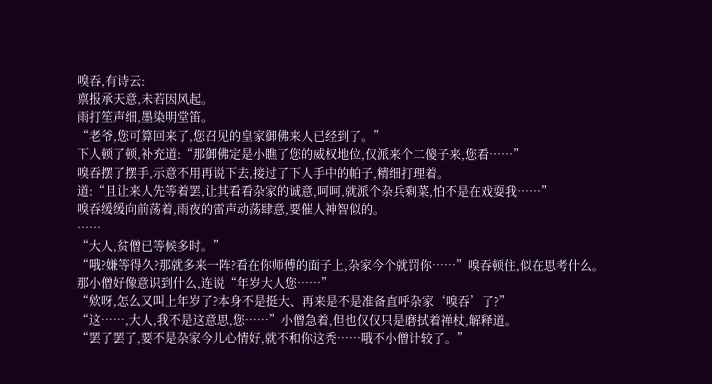嗅吞,有诗云:
禀报承天意,未若因风起。
雨打笙声细,墨染明堂笛。
“老爷,您可算回来了,您召见的皇家御佛来人已经到了。”
下人顿了顿,补充道:“那御佛定是小瞧了您的威权地位,仅派来个二傻子来,您看……”
嗅吞摆了摆手,示意不用再说下去,接过了下人手中的帕子,精细打理着。
道:“且让来人先等着罢,让其看看杂家的诚意,呵呵,就派个杂兵剩菜,怕不是在戏耍我……”
嗅吞缓缓向前荡着,雨夜的雷声动荡肆意,要催人神智似的。
……
“大人,贫僧已等候多时。”
“哦?嫌等得久?那就多来一阵?看在你师傅的面子上,杂家今个就罚你……”嗅吞顿住,似在思考什么。
那小僧好像意识到什么,连说“年岁大人您……”
“欸呀,怎么又叫上年岁了?本身不是挺大、再来是不是准备直呼杂家‘嗅吞’了?”
“这……,大人,我不是这意思,您……”小僧急着,但也仅仅只是磨拭着禅杖,解释道。
“罢了罢了,要不是杂家今儿心情好,就不和你这秃……哦不小僧计较了。”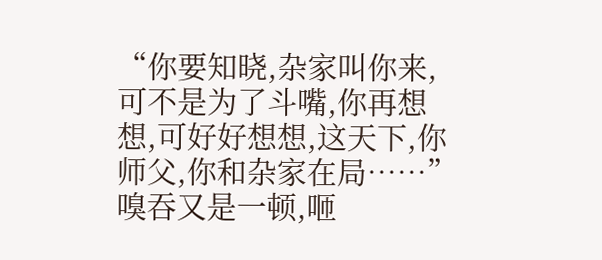“你要知晓,杂家叫你来,可不是为了斗嘴,你再想想,可好好想想,这天下,你师父,你和杂家在局……”
嗅吞又是一顿,咂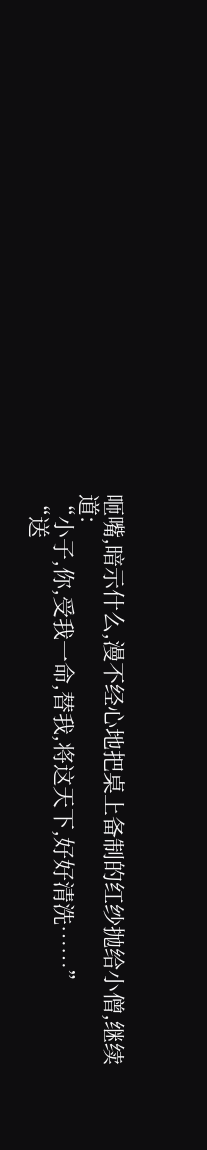咂嘴,暗示什么,漫不经心地把桌上备制的红纱抛给小僧,继续道:
“小子,你,受我一命,替我,将这天下,好好清洗……”
“送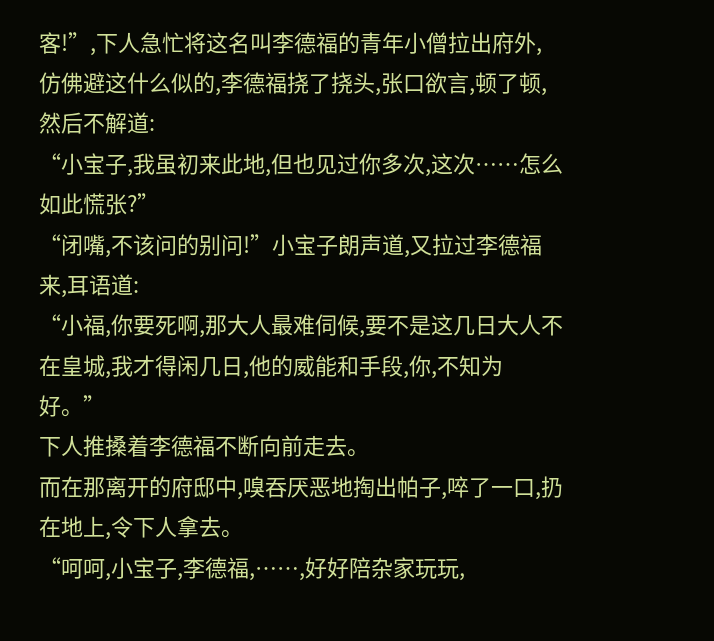客!”,下人急忙将这名叫李德福的青年小僧拉出府外,仿佛避这什么似的,李德福挠了挠头,张口欲言,顿了顿,然后不解道:
“小宝子,我虽初来此地,但也见过你多次,这次……怎么如此慌张?”
“闭嘴,不该问的别问!”小宝子朗声道,又拉过李德福来,耳语道:
“小福,你要死啊,那大人最难伺候,要不是这几日大人不在皇城,我才得闲几日,他的威能和手段,你,不知为好。”
下人推搡着李德福不断向前走去。
而在那离开的府邸中,嗅吞厌恶地掏出帕子,啐了一口,扔在地上,令下人拿去。
“呵呵,小宝子,李德福,……,好好陪杂家玩玩,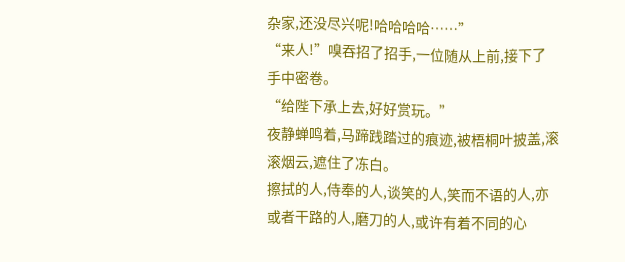杂家,还没尽兴呢!哈哈哈哈……”
“来人!”嗅吞招了招手,一位随从上前,接下了手中密卷。
“给陛下承上去,好好赏玩。”
夜静蝉鸣着,马蹄践踏过的痕迹,被梧桐叶披盖,滚滚烟云,遮住了冻白。
擦拭的人,侍奉的人,谈笑的人,笑而不语的人,亦或者干路的人,磨刀的人,或许有着不同的心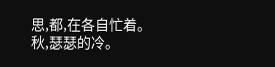思,都,在各自忙着。
秋,瑟瑟的冷。